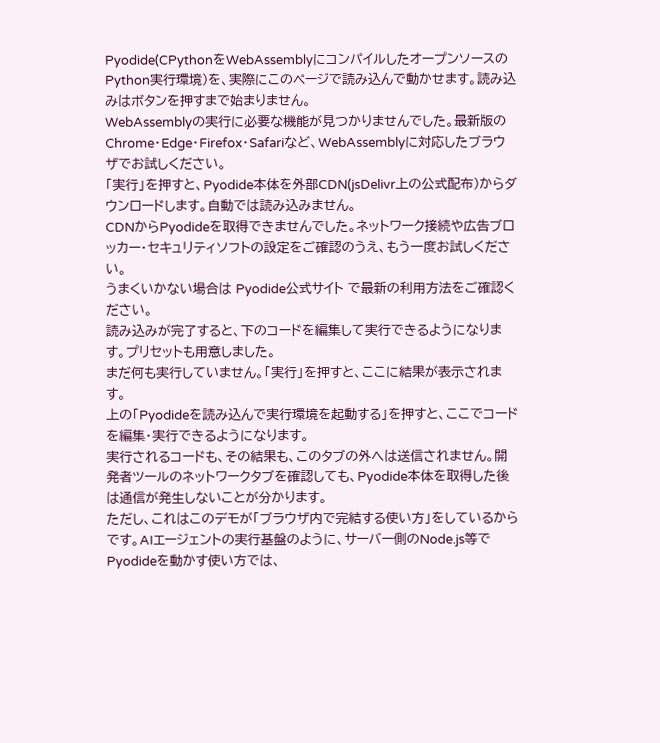Pyodide(CPythonをWebAssemblyにコンパイルしたオープンソースのPython実行環境)を、実際にこのページで読み込んで動かせます。読み込みはボタンを押すまで始まりません。
WebAssemblyの実行に必要な機能が見つかりませんでした。最新版のChrome・Edge・Firefox・Safariなど、WebAssemblyに対応したブラウザでお試しください。
「実行」を押すと、Pyodide本体を外部CDN(jsDelivr上の公式配布)からダウンロードします。自動では読み込みません。
CDNからPyodideを取得できませんでした。ネットワーク接続や広告ブロッカー・セキュリティソフトの設定をご確認のうえ、もう一度お試しください。
うまくいかない場合は Pyodide公式サイト で最新の利用方法をご確認ください。
読み込みが完了すると、下のコードを編集して実行できるようになります。プリセットも用意しました。
まだ何も実行していません。「実行」を押すと、ここに結果が表示されます。
上の「Pyodideを読み込んで実行環境を起動する」を押すと、ここでコードを編集・実行できるようになります。
実行されるコードも、その結果も、このタブの外へは送信されません。開発者ツールのネットワークタブを確認しても、Pyodide本体を取得した後は通信が発生しないことが分かります。
ただし、これはこのデモが「ブラウザ内で完結する使い方」をしているからです。AIエージェントの実行基盤のように、サーバー側のNode.js等でPyodideを動かす使い方では、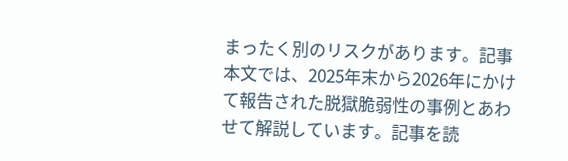まったく別のリスクがあります。記事本文では、2025年末から2026年にかけて報告された脱獄脆弱性の事例とあわせて解説しています。記事を読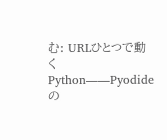む: URLひとつで動くPython――Pyodideの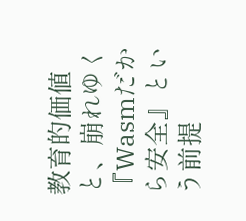教育的価値と、崩れゆく『Wasmだから安全』という前提